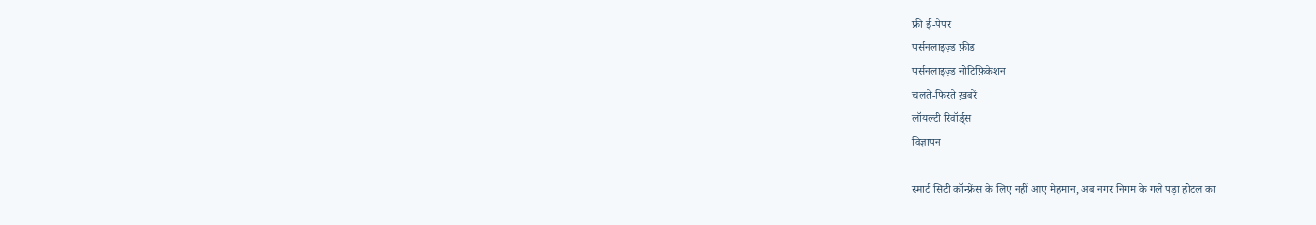फ्री ई-पेपर
पर्सनलाइज़्ड फ़ीड
पर्सनलाइज़्ड नोटिफ़िकेशन
चलते-फिरते ख़बरें
लॉयल्टी रिवॉर्ड्स
विज्ञापन

स्मार्ट सिटी कॉन्फ्रेंस के लिए नहीं आए मेहमान, अब नगर निगम के गले पड़ा होटल का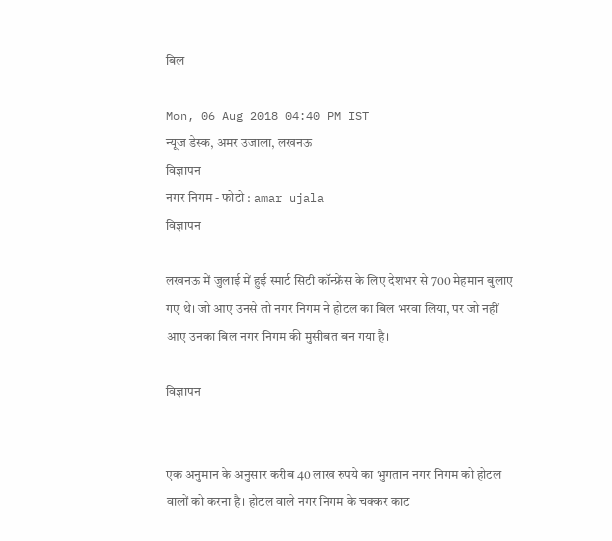बिल

Mon, 06 Aug 2018 04:40 PM IST
न्यूज डेस्क, अमर उजाला, लखनऊ
विज्ञापन
नगर निगम - फोटो : amar ujala
विज्ञापन

लखनऊ में जुलाई में हुई स्मार्ट सिटी कॉन्फ्रेंस के लिए देशभर से 700 मेहमान बुलाए गए थे। जो आए उनसे तो नगर निगम ने होटल का बिल भरवा लिया, पर जो नहीं आए उनका बिल नगर निगम की मुसीबत बन गया है।

विज्ञापन


एक अनुमान के अनुसार करीब 40 लाख रुपये का भुगतान नगर निगम को होटल वालों को करना है। होटल वाले नगर निगम के चक्कर काट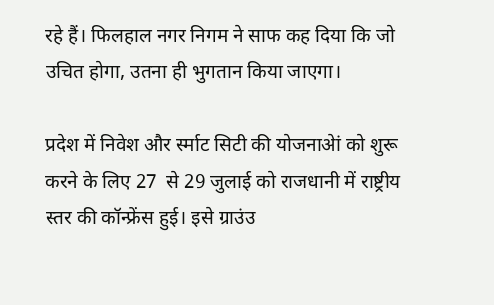रहे हैं। फिलहाल नगर निगम ने साफ कह दिया कि जो उचित होगा, उतना ही भुगतान किया जाएगा।

प्रदेश में निवेश और र्स्माट सिटी की योजनाअेां को शुरू करने के लिए 27  से 29 जुलाई को राजधानी में राष्ट्रीय स्तर की कॉन्फ्रेंस हुई। इसे ग्राउंउ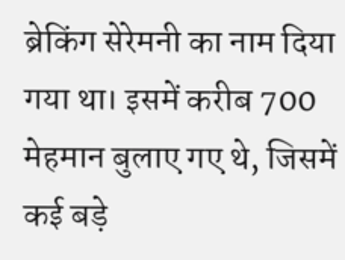ब्रेकिंग सेरेमनी का नाम दिया गया था। इसमें करीब 700 मेहमान बुलाए गए थे, जिसमें कई बड़े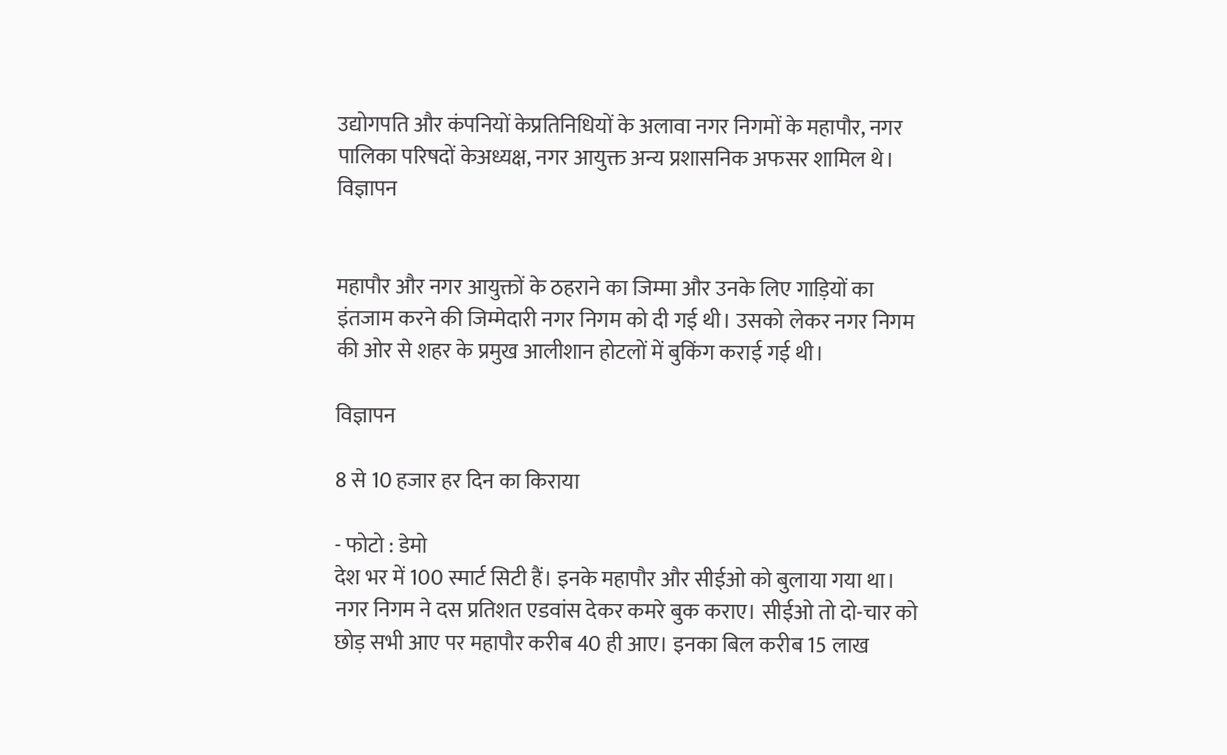उद्योगपति और कंपनियों केप्रतिनिधियों के अलावा नगर निगमों के महापौर, नगर पालिका परिषदों केअध्यक्ष, नगर आयुक्त अन्य प्रशासनिक अफसर शामिल थे।
विज्ञापन


महापौर और नगर आयुक्तों के ठहराने का जिम्मा और उनके लिए गाड़ियों का इंतजाम करने की जिम्मेदारी नगर निगम को दी गई थी। उसको लेकर नगर निगम की ओर से शहर के प्रमुख आलीशान होटलों में बुकिंग कराई गई थी।

विज्ञापन

8 से 10 हजार हर दिन का किराया

- फोटो : डेमो
देश भर में 100 स्मार्ट सिटी हैं। इनके महापौर और सीईओ को बुलाया गया था। नगर निगम ने दस प्रतिशत एडवांस देकर कमरे बुक कराए। सीईओ तो दो-चार को छोड़ सभी आए पर महापौर करीब 40 ही आए। इनका बिल करीब 15 लाख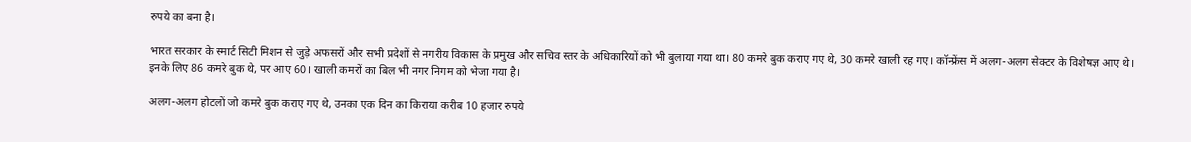रुपये का बना है।

भारत सरकार के स्मार्ट सिटी मिशन से जुड़े अफसरों और सभी प्रदेशों से नगरीय विकास के प्रमुख और सचिव स्तर के अधिकारियों को भी बुलाया गया था। 80 कमरे बुक कराए गए थे, 30 कमरे खाली रह गए। कॉन्फ्रेंस में अलग-अलग सेक्टर के विशेषज्ञ आए थे। इनके लिए 86 कमरे बुक थे, पर आए 60। खाली कमरों का बिल भी नगर निगम को भेजा गया है।

अलग-अलग होटलों जो कमरे बुक कराए गए थे, उनका एक दिन का किराया करीब 10 हजार रुपये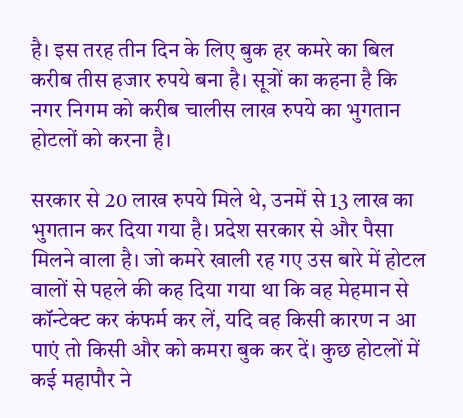है। इस तरह तीन दिन के लिए बुक हर कमरे का बिल करीब तीस हजार रुपये बना है। सूत्रों का कहना है कि  नगर निगम को करीब चालीस लाख रुपये का भुगतान होटलों को करना है।

सरकार से 20 लाख रुपये मिले थे, उनमें से 13 लाख का भुगतान कर दिया गया है। प्रदेश सरकार से और पैसा मिलने वाला है। जो कमरे खाली रह गए उस बारे में होटल वालों से पहले की कह दिया गया था कि वह मेहमान से कॉन्टेक्ट कर कंफर्म कर लें, यदि वह किसी कारण न आ पाएं तो किसी और को कमरा बुक कर दें। कुछ होटलों में कई महापौर ने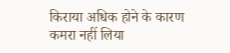किराया अधिक होने के कारण कमरा नहीं लिया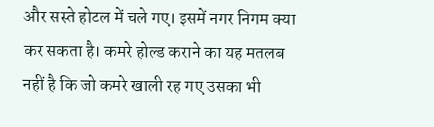और सस्ते होटल में चले गए। इसमें नगर निगम क्या कर सकता है। कमरे होल्ड कराने का यह मतलब नहीं है कि जो कमरे खाली रह गए उसका भी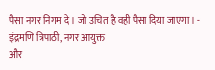पैसा नगर निगम दे। जो उचित है वही पैसा दिया जाएगा। - इंद्रमणि त्रिपाठी, नगर आयुक्त
और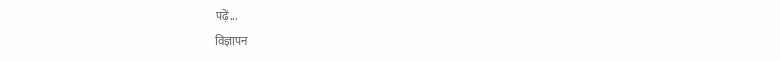पढ़ें...
विज्ञापन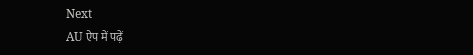Next
AU ऐप में पढ़ें